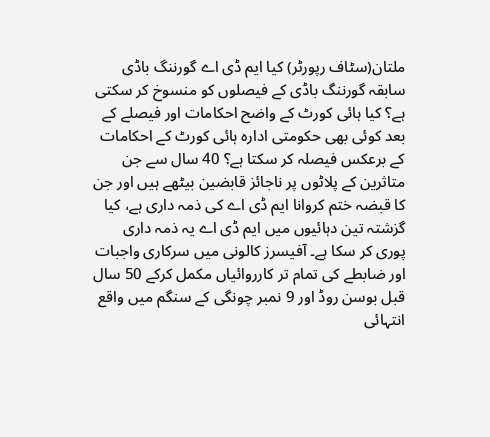ملتان(سٹاف رپورٹر) کیا ایم ڈی اے گورننگ باڈی سابقہ گورننگ باڈی کے فیصلوں کو منسوخ کر سکتی ہے؟ کیا ہائی کورٹ کے واضح احکامات اور فیصلے کے بعد کوئی بھی حکومتی ادارہ ہائی کورٹ کے احکامات کے برعکس فیصلہ کر سکتا ہے؟ 40 سال سے جن متاثرین کے پلاٹوں پر ناجائز قابضین بیٹھے ہیں اور جن کا قبضہ ختم کروانا ایم ڈی اے کی ذمہ داری ہے، کیا گزشتہ تین دہائیوں میں ایم ڈی اے یہ ذمہ داری پوری کر سکا ہے۔ آفیسرز کالونی میں سرکاری واجبات اور ضابطے کی تمام تر کارروائیاں مکمل کرکے 50 سال قبل بوسن روڈ اور 9 نمبر چونگی کے سنگم میں واقع انتہائی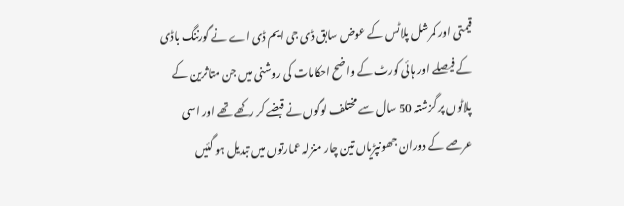قیمتی اور کمرشل پلاٹس کے عوض سابق ڈی جی ایم ڈی اے نے گورننگ باڈی کے فیصلے اور ہائی کورٹ کے واضح احکامات کی روشنی میں جن متاثرین کے پلاٹوں پر گزشتہ 50 سال سے مختلف لوگوں نے قبضے کر رکھے تھے اور اسی عرصے کے دوران جھونپڑیاں تین چار منزلہ عمارتوں میں تبدیل ہو گئیں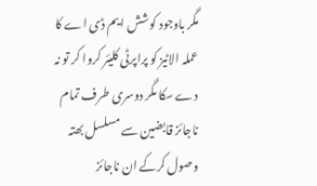مگر باوجود کوشش ایم ڈی اے کا عملہ الاٹیز کو پراپرٹی کلیئر کروا کر تو نہ دے سکا مگر دوسری طرف تمام ناجائز قابضین سے مسلسل بھتہ وصول کرکے ان ناجائز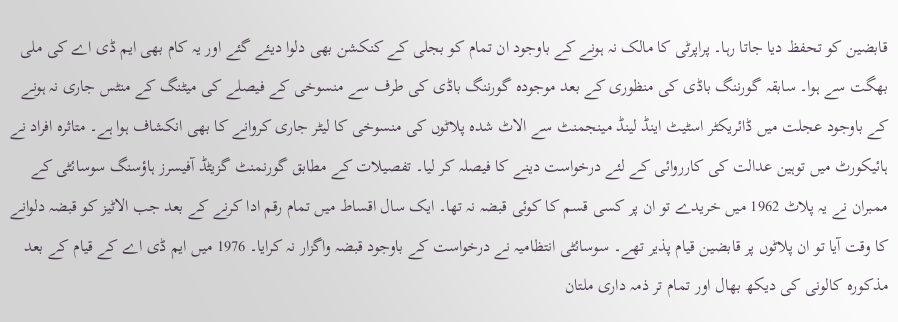قابضین کو تحفظ دیا جاتا رہا۔ پراپرٹی کا مالک نہ ہونے کے باوجود ان تمام کو بجلی کے کنکشن بھی دلوا دیئے گئے اور یہ کام بھی ایم ڈی اے کی ملی بھگت سے ہوا۔ سابقہ گورننگ باڈی کی منظوری کے بعد موجودہ گورننگ باڈی کی طرف سے منسوخی کے فیصلے کی میٹنگ کے منٹس جاری نہ ہونے کے باوجود عجلت میں ڈائریکٹر اسٹیٹ اینڈ لینڈ مینجمنٹ سے الاٹ شدہ پلاٹوں کی منسوخی کا لیٹر جاری کروانے کا بھی انکشاف ہوا ہے۔ متاثرہ افراد نے ہائیکورٹ میں توہین عدالت کی کارروائی کے لئے درخواست دینے کا فیصلہ کر لیا۔ تفصیلات کے مطابق گورنمنٹ گزیٹڈ آفیسرز ہاؤسنگ سوسائٹی کے ممبران نے یہ پلاٹ 1962 میں خریدے تو ان پر کسی قسم کا کوئی قبضہ نہ تھا۔ ایک سال اقساط میں تمام رقم ادا کرنے کے بعد جب الاٹیز کو قبضہ دلوانے کا وقت آیا تو ان پلاٹوں پر قابضین قیام پذیر تھے۔ سوسائٹی انتظامیہ نے درخواست کے باوجود قبضہ واگزار نہ کرایا۔ 1976 میں ایم ڈی اے کے قیام کے بعد مذکورہ کالونی کی دیکھ بھال اور تمام تر ذمہ داری ملتان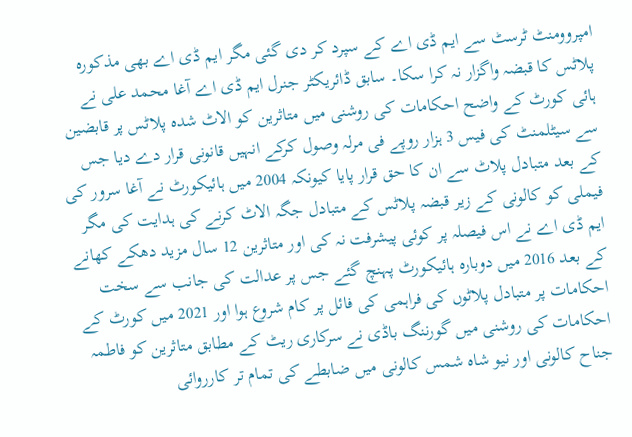امپروومنٹ ٹرسٹ سے ایم ڈی اے کے سپرد کر دی گئی مگر ایم ڈی اے بھی مذکورہ پلاٹس کا قبضہ واگزار نہ کرا سکا۔ سابق ڈائریکٹر جنرل ایم ڈی اے آغا محمد علی نے ہائی کورٹ کے واضح احکامات کی روشنی میں متاثرین کو الاٹ شدہ پلاٹس پر قابضین سے سیٹلمنٹ کی فیس 3 ہزار روپے فی مرلہ وصول کرکے انہیں قانونی قرار دے دیا جس کے بعد متبادل پلاٹ سے ان کا حق قرار پایا کیونکہ 2004 میں ہائیکورٹ نے آغا سرور کی فیملی کو کالونی کے زیر قبضہ پلاٹس کے متبادل جگہ الاٹ کرنے کی ہدایت کی مگر ایم ڈی اے نے اس فیصلہ پر کوئی پیشرفت نہ کی اور متاثرین 12 سال مزید دھکے کھانے کے بعد 2016 میں دوبارہ ہائیکورٹ پہنچ گئے جس پر عدالت کی جانب سے سخت احکامات پر متبادل پلاٹوں کی فراہمی کی فائل پر کام شروع ہوا اور 2021 میں کورٹ کے احکامات کی روشنی میں گورننگ باڈی نے سرکاری ریٹ کے مطابق متاثرین کو فاطمہ جناح کالونی اور نیو شاہ شمس کالونی میں ضابطے کی تمام تر کارروائی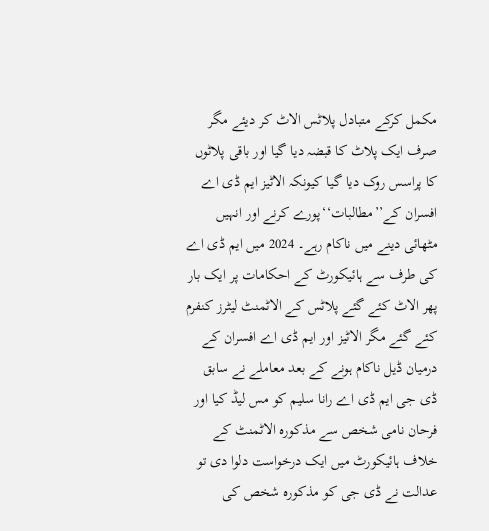مکمل کرکے متبادل پلاٹس الاٹ کر دیئے مگر صرف ایک پلاٹ کا قبضہ دیا گیا اور باقی پلاٹوں کا پراسس روک دیا گیا کیونکہ الاٹیز ایم ڈی اے افسران کے’’مطالبات‘‘پورے کرنے اور انہیں مٹھائی دینے میں ناکام رہے۔ 2024 میں ایم ڈی اے کی طرف سے ہائیکورٹ کے احکامات پر ایک بار پھر الاٹ کئے گئے پلاٹس کے الاٹمنٹ لیٹرز کنفرم کئے گئے مگر الاٹیز اور ایم ڈی اے افسران کے درمیان ڈیل ناکام ہونے کے بعد معاملے نے سابق ڈی جی ایم ڈی اے رانا سلیم کو مس لیڈ کیا اور فرحان نامی شخص سے مذکورہ الاٹمنٹ کے خلاف ہائیکورٹ میں ایک درخواست دلوا دی تو عدالت نے ڈی جی کو مذکورہ شخص کی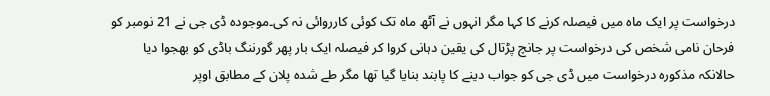درخواست پر ایک ماہ میں فیصلہ کرنے کا کہا مگر انہوں نے آٹھ ماہ تک کوئی کارروائی نہ کی۔موجودہ ڈی جی نے 21 نومبر کو فرحان نامی شخص کی درخواست پر جانچ پڑتال کی یقین دہانی کروا کر فیصلہ ایک بار پھر گورننگ باڈی کو بھجوا دیا حالانکہ مذکورہ درخواست میں ڈی جی کو جواب دینے کا پابند بنایا گیا تھا مگر طے شدہ پلان کے مطابق اوپر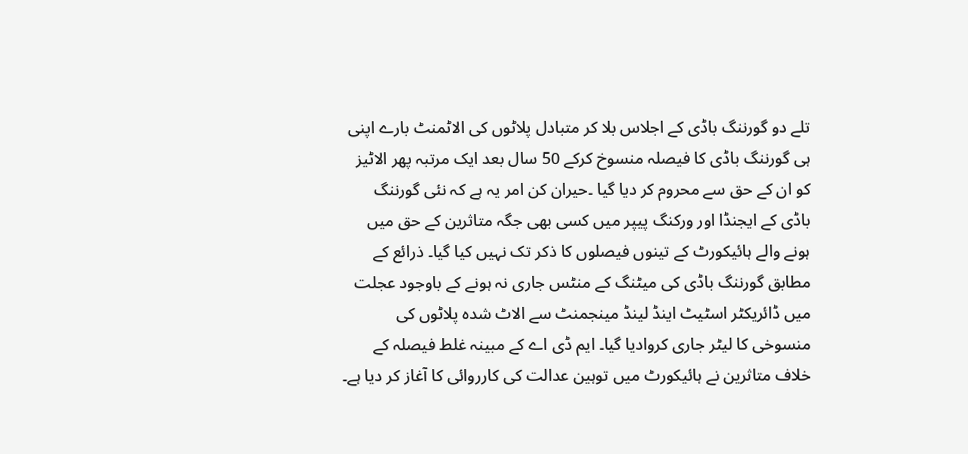تلے دو گورننگ باڈی کے اجلاس بلا کر متبادل پلاٹوں کی الاٹمنٹ بارے اپنی ہی گورننگ باڈی کا فیصلہ منسوخ کرکے 50 سال بعد ایک مرتبہ پھر الاٹیز کو ان کے حق سے محروم کر دیا گیا ۔حیران کن امر یہ ہے کہ نئی گورننگ باڈی کے ایجنڈا اور ورکنگ پیپر میں کسی بھی جگہ متاثرین کے حق میں ہونے والے ہائیکورٹ کے تینوں فیصلوں کا ذکر تک نہیں کیا گیا۔ ذرائع کے مطابق گورننگ باڈی کی میٹنگ کے منٹس جاری نہ ہونے کے باوجود عجلت میں ڈائریکٹر اسٹیٹ اینڈ لینڈ مینجمنٹ سے الاٹ شدہ پلاٹوں کی منسوخی کا لیٹر جاری کروادیا گیا۔ ایم ڈی اے کے مبینہ غلط فیصلہ کے خلاف متاثرین نے ہائیکورٹ میں توہین عدالت کی کارروائی کا آغاز کر دیا ہے۔